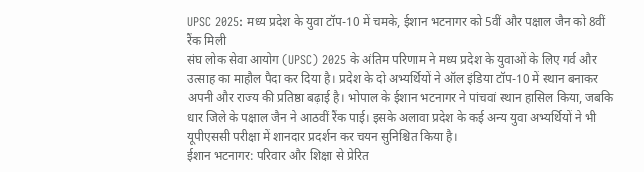UPSC 2025: मध्य प्रदेश के युवा टॉप-10 में चमके, ईशान भटनागर को 5वीं और पक्षाल जैन को 8वीं रैंक मिली
संघ लोक सेवा आयोग (UPSC) 2025 के अंतिम परिणाम ने मध्य प्रदेश के युवाओं के लिए गर्व और उत्साह का माहौल पैदा कर दिया है। प्रदेश के दो अभ्यर्थियों ने ऑल इंडिया टॉप-10 में स्थान बनाकर अपनी और राज्य की प्रतिष्ठा बढ़ाई है। भोपाल के ईशान भटनागर ने पांचवां स्थान हासिल किया, जबकि धार जिले के पक्षाल जैन ने आठवीं रैंक पाई। इसके अलावा प्रदेश के कई अन्य युवा अभ्यर्थियों ने भी यूपीएससी परीक्षा में शानदार प्रदर्शन कर चयन सुनिश्चित किया है।
ईशान भटनागर: परिवार और शिक्षा से प्रेरित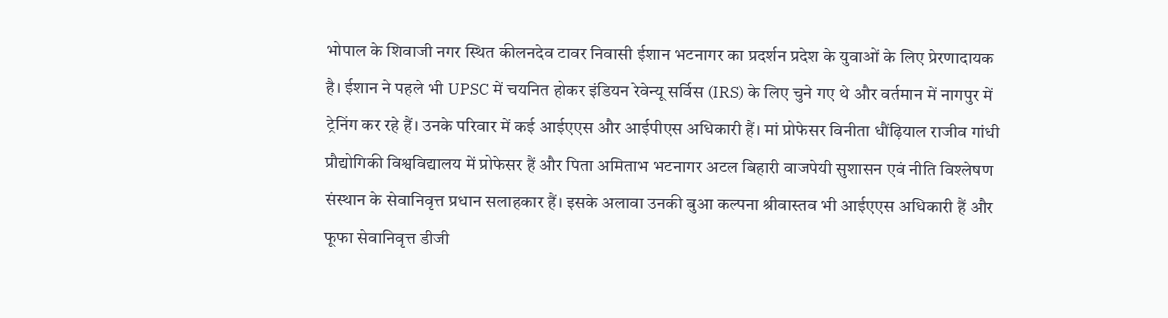भोपाल के शिवाजी नगर स्थित कीलनदेव टावर निवासी ईशान भटनागर का प्रदर्शन प्रदेश के युवाओं के लिए प्रेरणादायक है। ईशान ने पहले भी UPSC में चयनित होकर इंडियन रेवेन्यू सर्विस (IRS) के लिए चुने गए थे और वर्तमान में नागपुर में ट्रेनिंग कर रहे हैं। उनके परिवार में कई आईएएस और आईपीएस अधिकारी हैं। मां प्रोफेसर विनीता धौंढ़ियाल राजीव गांधी प्रौद्योगिकी विश्वविद्यालय में प्रोफेसर हैं और पिता अमिताभ भटनागर अटल बिहारी वाजपेयी सुशासन एवं नीति विश्लेषण संस्थान के सेवानिवृत्त प्रधान सलाहकार हैं। इसके अलावा उनकी बुआ कल्पना श्रीवास्तव भी आईएएस अधिकारी हैं और फूफा सेवानिवृत्त डीजी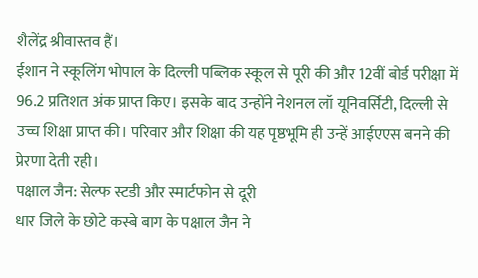शैलेंद्र श्रीवास्तव हैं।
ईशान ने स्कूलिंग भोपाल के दिल्ली पब्लिक स्कूल से पूरी की और 12वीं बोर्ड परीक्षा में 96.2 प्रतिशत अंक प्राप्त किए। इसके बाद उन्होंने नेशनल लॉ यूनिवर्सिटी, दिल्ली से उच्च शिक्षा प्राप्त की। परिवार और शिक्षा की यह पृष्ठभूमि ही उन्हें आईएएस बनने की प्रेरणा देती रही।
पक्षाल जैन: सेल्फ स्टडी और स्मार्टफोन से दूरी
धार जिले के छोटे कस्बे बाग के पक्षाल जैन ने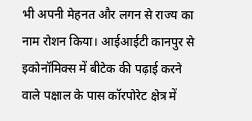भी अपनी मेहनत और लगन से राज्य का नाम रोशन किया। आईआईटी कानपुर से इकोनॉमिक्स में बीटेक की पढ़ाई करने वाले पक्षाल के पास कॉरपोरेट क्षेत्र में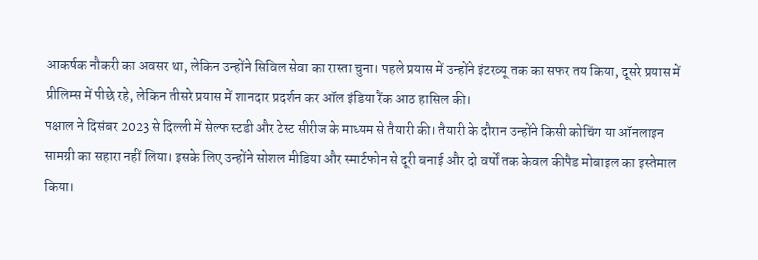आकर्षक नौकरी का अवसर था, लेकिन उन्होंने सिविल सेवा का रास्ता चुना। पहले प्रयास में उन्होंने इंटरव्यू तक का सफर तय किया, दूसरे प्रयास में प्रीलिम्स में पीछे रहे, लेकिन तीसरे प्रयास में शानदार प्रदर्शन कर ऑल इंडिया रैंक आठ हासिल की।
पक्षाल ने दिसंबर 2023 से दिल्ली में सेल्फ स्टडी और टेस्ट सीरीज के माध्यम से तैयारी की। तैयारी के दौरान उन्होंने किसी कोचिंग या ऑनलाइन सामग्री का सहारा नहीं लिया। इसके लिए उन्होंने सोशल मीडिया और स्मार्टफोन से दूरी बनाई और दो वर्षों तक केवल कीपैड मोबाइल का इस्तेमाल किया।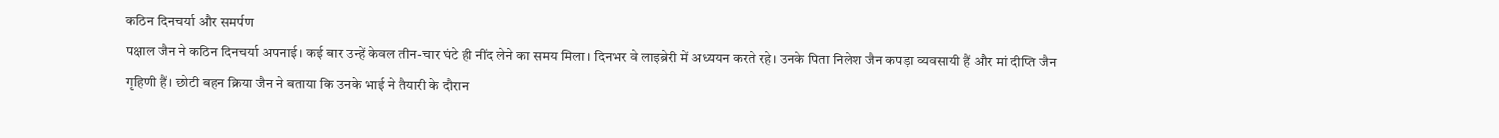कठिन दिनचर्या और समर्पण
पक्षाल जैन ने कठिन दिनचर्या अपनाई। कई बार उन्हें केवल तीन-चार घंटे ही नींद लेने का समय मिला। दिनभर वे लाइब्रेरी में अध्ययन करते रहे। उनके पिता निलेश जैन कपड़ा व्यवसायी हैं और मां दीप्ति जैन गृहिणी हैं। छोटी बहन क्रिया जैन ने बताया कि उनके भाई ने तैयारी के दौरान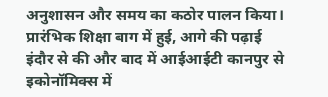अनुशासन और समय का कठोर पालन किया। प्रारंभिक शिक्षा बाग में हुई, आगे की पढ़ाई इंदौर से की और बाद में आईआईटी कानपुर से इकोनॉमिक्स में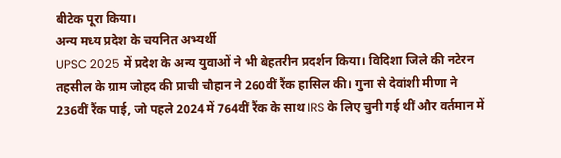बीटेक पूरा किया।
अन्य मध्य प्रदेश के चयनित अभ्यर्थी
UPSC 2025 में प्रदेश के अन्य युवाओं ने भी बेहतरीन प्रदर्शन किया। विदिशा जिले की नटेरन तहसील के ग्राम जोहद की प्राची चौहान ने 260वीं रैंक हासिल की। गुना से देवांशी मीणा ने 236वीं रैंक पाई, जो पहले 2024 में 764वीं रैंक के साथ IRS के लिए चुनी गई थीं और वर्तमान में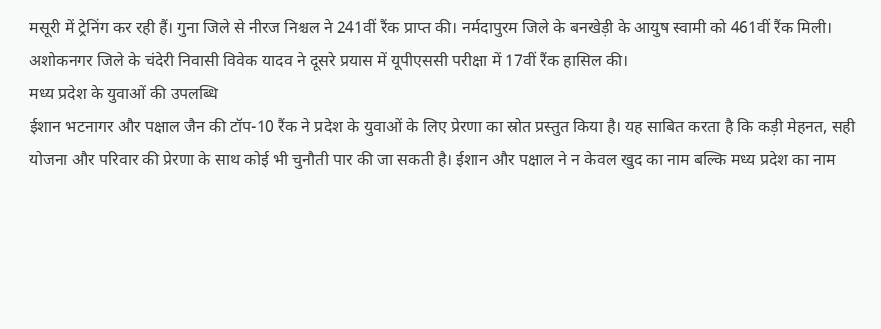मसूरी में ट्रेनिंग कर रही हैं। गुना जिले से नीरज निश्चल ने 241वीं रैंक प्राप्त की। नर्मदापुरम जिले के बनखेड़ी के आयुष स्वामी को 461वीं रैंक मिली। अशोकनगर जिले के चंदेरी निवासी विवेक यादव ने दूसरे प्रयास में यूपीएससी परीक्षा में 17वीं रैंक हासिल की।
मध्य प्रदेश के युवाओं की उपलब्धि
ईशान भटनागर और पक्षाल जैन की टॉप-10 रैंक ने प्रदेश के युवाओं के लिए प्रेरणा का स्रोत प्रस्तुत किया है। यह साबित करता है कि कड़ी मेहनत, सही योजना और परिवार की प्रेरणा के साथ कोई भी चुनौती पार की जा सकती है। ईशान और पक्षाल ने न केवल खुद का नाम बल्कि मध्य प्रदेश का नाम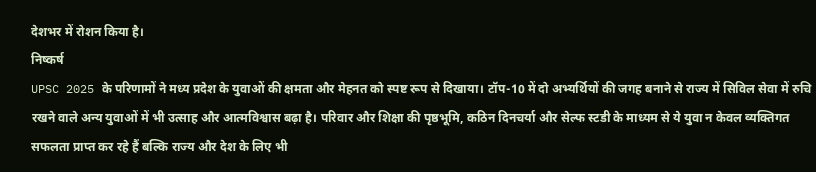देशभर में रोशन किया है।
निष्कर्ष
UPSC 2025 के परिणामों ने मध्य प्रदेश के युवाओं की क्षमता और मेहनत को स्पष्ट रूप से दिखाया। टॉप-10 में दो अभ्यर्थियों की जगह बनाने से राज्य में सिविल सेवा में रुचि रखने वाले अन्य युवाओं में भी उत्साह और आत्मविश्वास बढ़ा है। परिवार और शिक्षा की पृष्ठभूमि, कठिन दिनचर्या और सेल्फ स्टडी के माध्यम से ये युवा न केवल व्यक्तिगत सफलता प्राप्त कर रहे हैं बल्कि राज्य और देश के लिए भी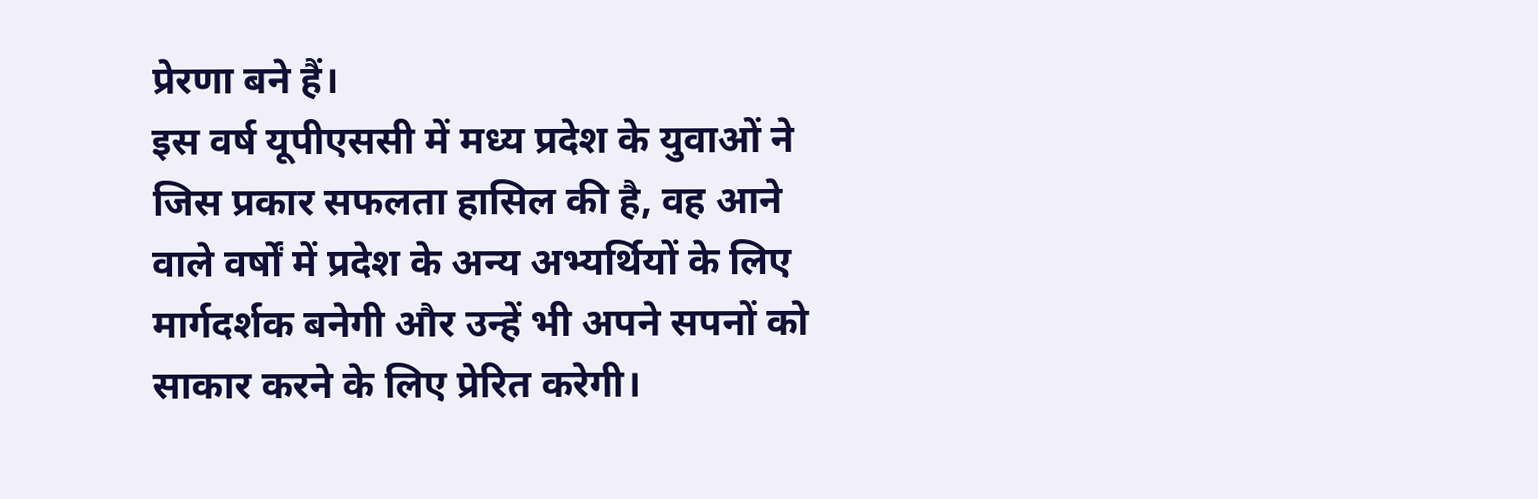प्रेरणा बने हैं।
इस वर्ष यूपीएससी में मध्य प्रदेश के युवाओं ने जिस प्रकार सफलता हासिल की है, वह आने वाले वर्षों में प्रदेश के अन्य अभ्यर्थियों के लिए मार्गदर्शक बनेगी और उन्हें भी अपने सपनों को साकार करने के लिए प्रेरित करेगी।